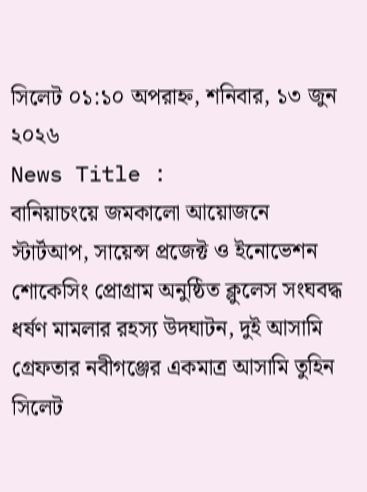সিলেট ০১:১০ অপরাহ্ন, শনিবার, ১৩ জুন ২০২৬
News Title :
বানিয়াচংয়ে জমকালো আয়োজনে স্টার্টআপ, সায়েন্স প্রজেক্ট ও ইনোভেশন শোকেসিং প্রোগ্রাম অনুষ্ঠিত ক্লুলেস সংঘবদ্ধ ধর্ষণ মামলার রহস্য উদঘাটন, দুই আসামি গ্রেফতার নবীগঞ্জের একমাত্র আসামি তুহিন সিলেট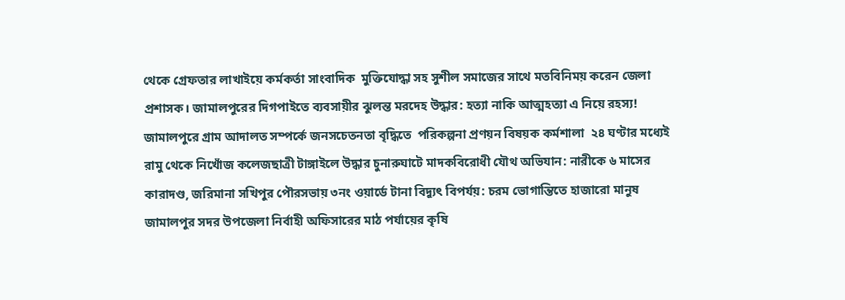থেকে গ্রেফতার লাখাইয়ে কর্মকর্তা সাংবাদিক  মুক্তিযোদ্ধা সহ সুশীল সমাজের সাথে মতবিনিময় করেন জেলা প্রশাসক। জামালপুরের দিগপাইতে ব্যবসায়ীর ঝুলন্ত মরদেহ উদ্ধার: হত্যা নাকি আত্মহত্যা এ নিয়ে রহস্য! জামালপুরে গ্রাম আদালত সম্পর্কে জনসচেতনতা বৃদ্ধিতে  পরিকল্পনা প্রণয়ন বিষয়ক কর্মশালা  ২৪ ঘণ্টার মধ্যেই রামু থেকে নিখোঁজ কলেজছাত্রী টাঙ্গাইলে উদ্ধার চুনারুঘাটে মাদকবিরোধী যৌথ অভিযান: নারীকে ৬ মাসের কারাদণ্ড, জরিমানা সখিপুর পৌরসভায় ৩নং ওয়ার্ডে টানা বিদ্যুৎ বিপর্যয়: চরম ভোগান্তিতে হাজারো মানুষ জামালপুর সদর উপজেলা নির্বাহী অফিসারের মাঠ পর্যায়ের কৃষি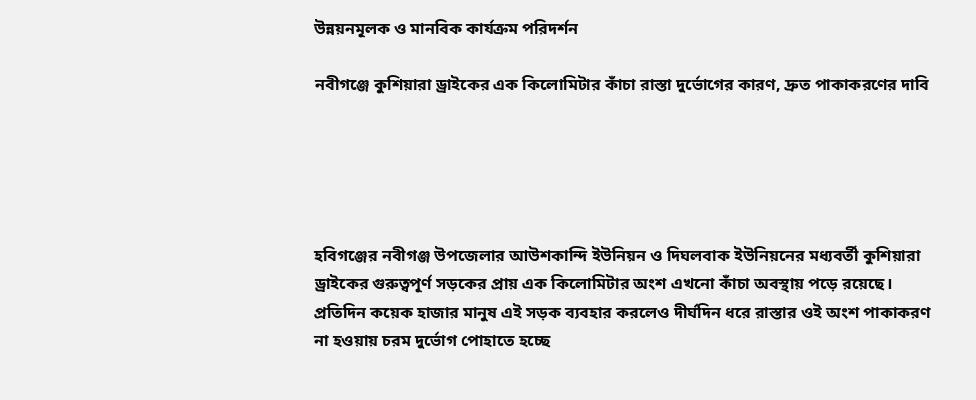উন্নয়নমূলক ও মানবিক কার্যক্রম পরিদর্শন

নবীগঞ্জে কুশিয়ারা ড্রাইকের এক কিলোমিটার কাঁচা রাস্তা দুর্ভোগের কারণ, দ্রুত পাকাকরণের দাবি





হবিগঞ্জের নবীগঞ্জ উপজেলার আউশকান্দি ইউনিয়ন ও দিঘলবাক ইউনিয়নের মধ্যবর্তী কুশিয়ারা ড্রাইকের গুরুত্বপূর্ণ সড়কের প্রায় এক কিলোমিটার অংশ এখনো কাঁচা অবস্থায় পড়ে রয়েছে। প্রতিদিন কয়েক হাজার মানুষ এই সড়ক ব্যবহার করলেও দীর্ঘদিন ধরে রাস্তার ওই অংশ পাকাকরণ না হওয়ায় চরম দুর্ভোগ পোহাতে হচ্ছে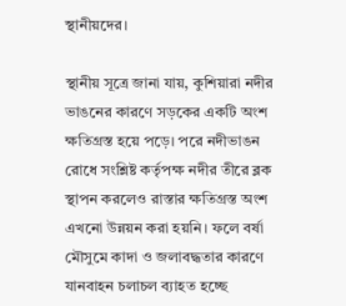স্থানীয়দের।

স্থানীয় সূত্রে জানা যায়, কুশিয়ারা নদীর ভাঙনের কারণে সড়কের একটি অংশ ক্ষতিগ্রস্ত হয়ে পড়ে। পরে নদীভাঙন রোধে সংশ্লিষ্ট কর্তৃপক্ষ নদীর তীরে ব্লক স্থাপন করলেও রাস্তার ক্ষতিগ্রস্ত অংশ এখনো উন্নয়ন করা হয়নি। ফলে বর্ষা মৌসুমে কাদা ও জলাবদ্ধতার কারণে যানবাহন চলাচল ব্যাহত হচ্ছে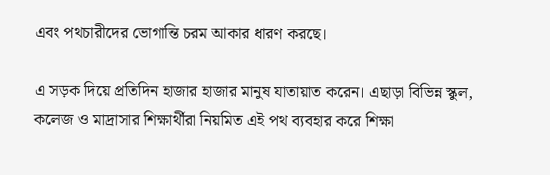এবং পথচারীদের ভোগান্তি চরম আকার ধারণ করছে।

এ সড়ক দিয়ে প্রতিদিন হাজার হাজার মানুষ যাতায়াত করেন। এছাড়া বিভিন্ন স্কুল, কলেজ ও মাদ্রাসার শিক্ষার্থীরা নিয়মিত এই পথ ব্যবহার করে শিক্ষা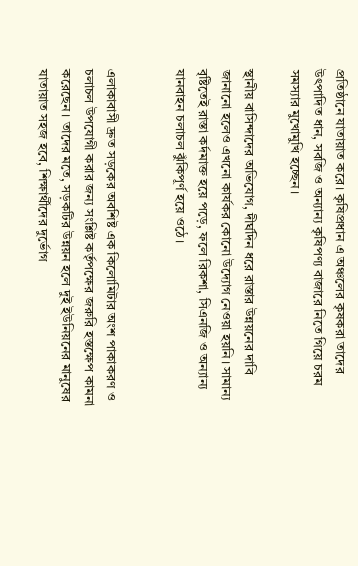প্রতিষ্ঠানে যাতায়াত করে। কৃষিপ্রধান এ অঞ্চলের কৃষকরা তাদের উৎপাদিত ধান, সবজি ও অন্যান্য কৃষিপণ্য বাজারে নিতে গিয়ে চরম সমস্যার মুখোমুখি হচ্ছেন।

স্থানীয় বাসিন্দাদের অভিযোগ, দীর্ঘদিন ধরে রাস্তার উন্নয়নের দাবি জানানো হলেও এখনো কার্যকর কোনো উদ্যোগ নেওয়া হয়নি। সামান্য বৃষ্টিতেই রাস্তা কর্দমাক্ত হয়ে পড়ে, ফলে রিকশা, সিএনজি ও অন্যান্য যানবাহন চলাচল ঝুঁকিপূর্ণ হয়ে ওঠে।


এলাকাবাসী দ্রুত সড়কের অবশিষ্ট এক কিলোমিটার অংশ পাকাকরণ ও চলাচল উপযোগী করার জন্য সংশ্লিষ্ট কর্তৃপক্ষের জরুরি হস্তক্ষেপ কামনা করেছেন। তাদের মতে, সড়কটির উন্নয়ন হলে দুই ইউনিয়নের মানুষের যাতায়াত সহজ হবে, শিক্ষার্থীদের দুর্ভোগ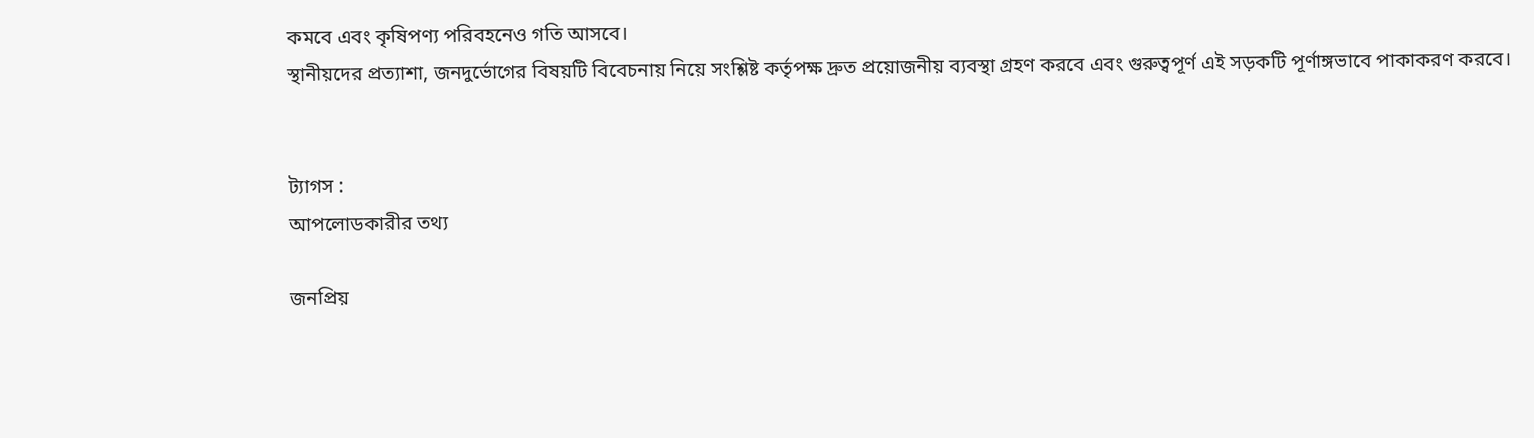কমবে এবং কৃষিপণ্য পরিবহনেও গতি আসবে।
স্থানীয়দের প্রত্যাশা, জনদুর্ভোগের বিষয়টি বিবেচনায় নিয়ে সংশ্লিষ্ট কর্তৃপক্ষ দ্রুত প্রয়োজনীয় ব্যবস্থা গ্রহণ করবে এবং গুরুত্বপূর্ণ এই সড়কটি পূর্ণাঙ্গভাবে পাকাকরণ করবে।


ট্যাগস :
আপলোডকারীর তথ্য

জনপ্রিয়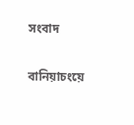সংবাদ

বানিয়াচংয়ে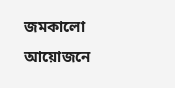জমকালো আয়োজনে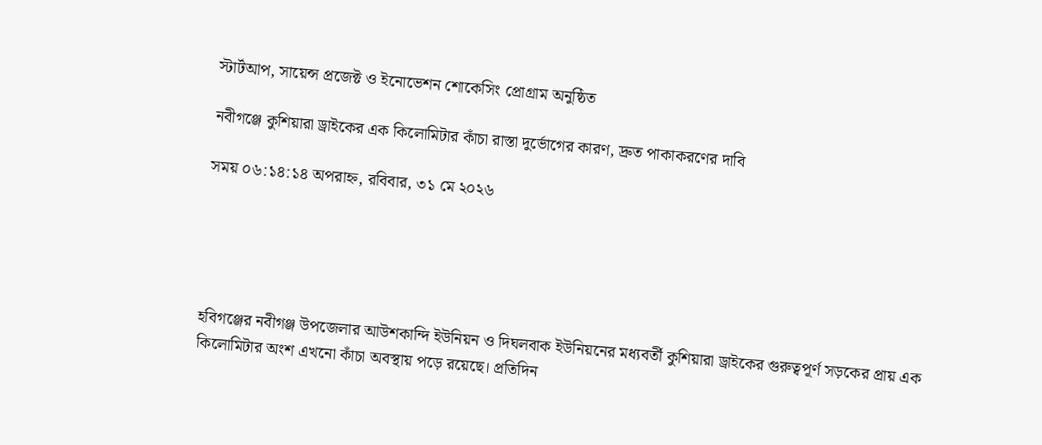স্টার্টআপ, সায়েন্স প্রজেক্ট ও ইনোভেশন শোকেসিং প্রোগ্রাম অনুষ্ঠিত

নবীগঞ্জে কুশিয়ারা ড্রাইকের এক কিলোমিটার কাঁচা রাস্তা দুর্ভোগের কারণ, দ্রুত পাকাকরণের দাবি

সময় ০৬:১৪:১৪ অপরাহ্ন, রবিবার, ৩১ মে ২০২৬





হবিগঞ্জের নবীগঞ্জ উপজেলার আউশকান্দি ইউনিয়ন ও দিঘলবাক ইউনিয়নের মধ্যবর্তী কুশিয়ারা ড্রাইকের গুরুত্বপূর্ণ সড়কের প্রায় এক কিলোমিটার অংশ এখনো কাঁচা অবস্থায় পড়ে রয়েছে। প্রতিদিন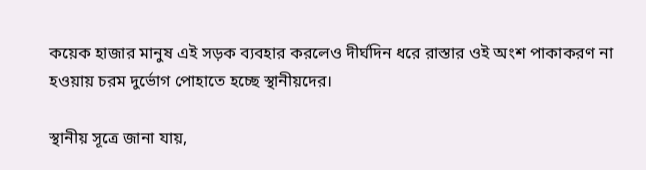কয়েক হাজার মানুষ এই সড়ক ব্যবহার করলেও দীর্ঘদিন ধরে রাস্তার ওই অংশ পাকাকরণ না হওয়ায় চরম দুর্ভোগ পোহাতে হচ্ছে স্থানীয়দের।

স্থানীয় সূত্রে জানা যায়,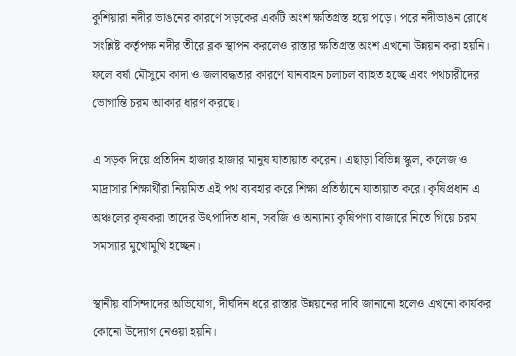কুশিয়ারা নদীর ভাঙনের কারণে সড়কের একটি অংশ ক্ষতিগ্রস্ত হয়ে পড়ে। পরে নদীভাঙন রোধে সংশ্লিষ্ট কর্তৃপক্ষ নদীর তীরে ব্লক স্থাপন করলেও রাস্তার ক্ষতিগ্রস্ত অংশ এখনো উন্নয়ন করা হয়নি। ফলে বর্ষা মৌসুমে কাদা ও জলাবদ্ধতার কারণে যানবাহন চলাচল ব্যাহত হচ্ছে এবং পথচারীদের ভোগান্তি চরম আকার ধারণ করছে।

এ সড়ক দিয়ে প্রতিদিন হাজার হাজার মানুষ যাতায়াত করেন। এছাড়া বিভিন্ন স্কুল, কলেজ ও মাদ্রাসার শিক্ষার্থীরা নিয়মিত এই পথ ব্যবহার করে শিক্ষা প্রতিষ্ঠানে যাতায়াত করে। কৃষিপ্রধান এ অঞ্চলের কৃষকরা তাদের উৎপাদিত ধান, সবজি ও অন্যান্য কৃষিপণ্য বাজারে নিতে গিয়ে চরম সমস্যার মুখোমুখি হচ্ছেন।

স্থানীয় বাসিন্দাদের অভিযোগ, দীর্ঘদিন ধরে রাস্তার উন্নয়নের দাবি জানানো হলেও এখনো কার্যকর কোনো উদ্যোগ নেওয়া হয়নি।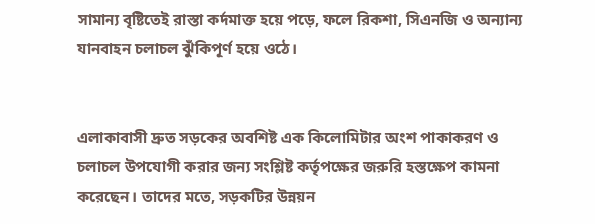সামান্য বৃষ্টিতেই রাস্তা কর্দমাক্ত হয়ে পড়ে, ফলে রিকশা, সিএনজি ও অন্যান্য যানবাহন চলাচল ঝুঁকিপূর্ণ হয়ে ওঠে।


এলাকাবাসী দ্রুত সড়কের অবশিষ্ট এক কিলোমিটার অংশ পাকাকরণ ও চলাচল উপযোগী করার জন্য সংশ্লিষ্ট কর্তৃপক্ষের জরুরি হস্তক্ষেপ কামনা করেছেন। তাদের মতে, সড়কটির উন্নয়ন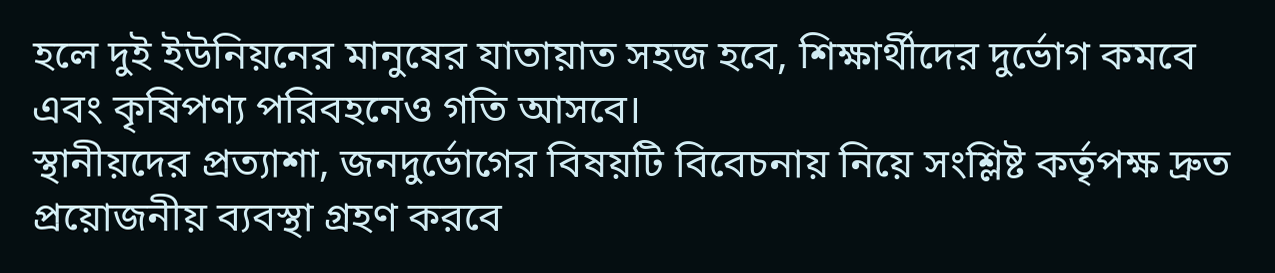হলে দুই ইউনিয়নের মানুষের যাতায়াত সহজ হবে, শিক্ষার্থীদের দুর্ভোগ কমবে এবং কৃষিপণ্য পরিবহনেও গতি আসবে।
স্থানীয়দের প্রত্যাশা, জনদুর্ভোগের বিষয়টি বিবেচনায় নিয়ে সংশ্লিষ্ট কর্তৃপক্ষ দ্রুত প্রয়োজনীয় ব্যবস্থা গ্রহণ করবে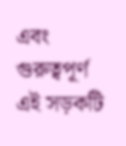এবং গুরুত্বপূর্ণ এই সড়কটি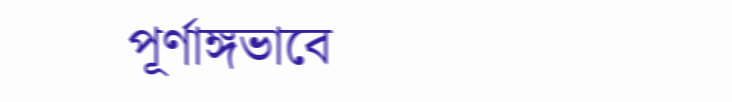পূর্ণাঙ্গভাবে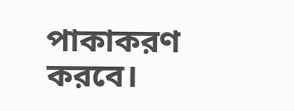পাকাকরণ করবে।